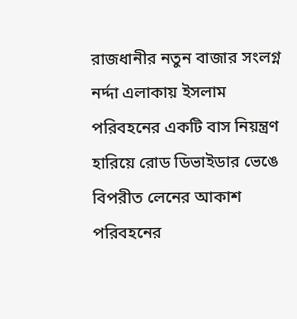রাজধানীর নতুন বাজার সংলগ্ন নর্দ্দা এলাকায় ইসলাম পরিবহনের একটি বাস নিয়ন্ত্রণ হারিয়ে রোড ডিভাইডার ভেঙে বিপরীত লেনের আকাশ পরিবহনের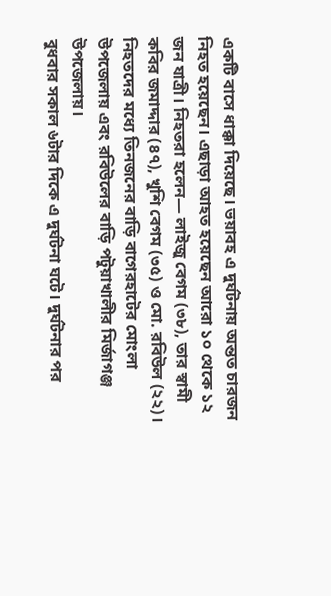একটি বাসে ধাক্কা দিয়েছে। ভয়াবহ এ দুর্ঘটনায় অন্তত চারজন নিহত হয়েছেন। এছাড়া আহত হয়েছেন আরো ১০ থেকে ১২ জন যাত্রী। নিহতরা হলেন— লাইজু বেগম (৩৮), তার স্বামী কবির জমাদ্দার (৪৭), খুশি বেগম (৩৫) ও মো. রবিউল (২২)। নিহতদের মধ্যে তিনজনের বাড়ি বাগেরহাটের মোংলা উপজেলায় এবং রবিউলের বাড়ি পটুয়াখালীর মির্জাগঞ্জ উপজেলায়।
বুধবার সকাল ৬টার দিকে এ দুর্ঘটনা ঘটে। দুর্ঘটনার পর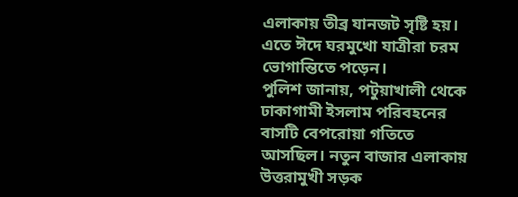এলাকায় তীব্র যানজট সৃষ্টি হয়। এতে ঈদে ঘরমুখো যাত্রীরা চরম ভোগান্তিতে পড়েন।
পুলিশ জানায়, পটুয়াখালী থেকে ঢাকাগামী ইসলাম পরিবহনের বাসটি বেপরোয়া গতিতে আসছিল। নতুন বাজার এলাকায় উত্তরামুখী সড়ক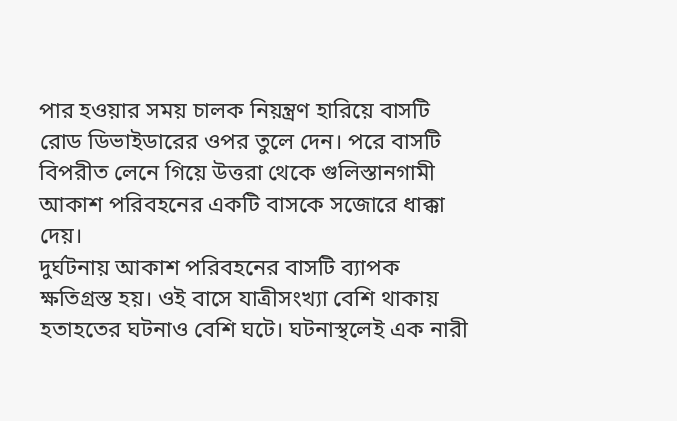পার হওয়ার সময় চালক নিয়ন্ত্রণ হারিয়ে বাসটি রোড ডিভাইডারের ওপর তুলে দেন। পরে বাসটি বিপরীত লেনে গিয়ে উত্তরা থেকে গুলিস্তানগামী আকাশ পরিবহনের একটি বাসকে সজোরে ধাক্কা দেয়।
দুর্ঘটনায় আকাশ পরিবহনের বাসটি ব্যাপক ক্ষতিগ্রস্ত হয়। ওই বাসে যাত্রীসংখ্যা বেশি থাকায় হতাহতের ঘটনাও বেশি ঘটে। ঘটনাস্থলেই এক নারী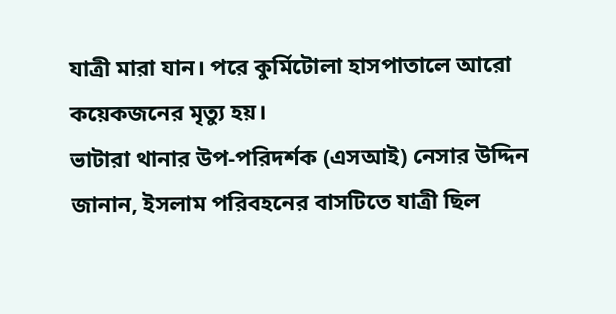যাত্রী মারা যান। পরে কুর্মিটোলা হাসপাতালে আরো কয়েকজনের মৃত্যু হয়।
ভাটারা থানার উপ-পরিদর্শক (এসআই) নেসার উদ্দিন জানান, ইসলাম পরিবহনের বাসটিতে যাত্রী ছিল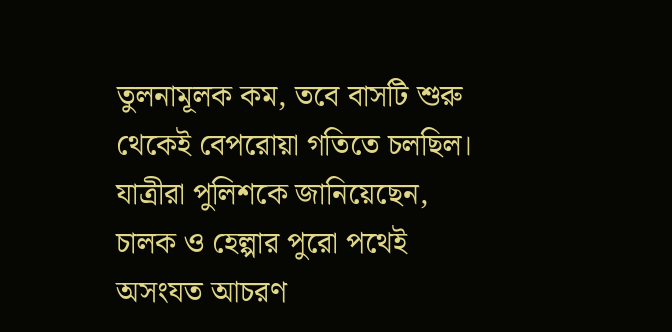তুলনামূলক কম, তবে বাসটি শুরু থেকেই বেপরোয়া গতিতে চলছিল। যাত্রীরা পুলিশকে জানিয়েছেন, চালক ও হেল্পার পুরো পথেই অসংযত আচরণ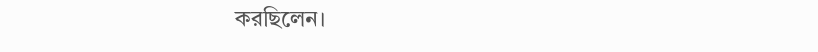করছিলেন।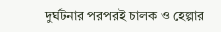দুর্ঘটনার পরপরই চালক ও হেল্পার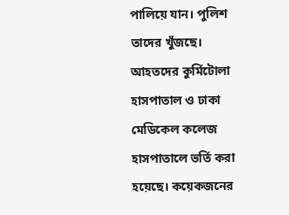পালিয়ে যান। পুলিশ তাদের খুঁজছে।
আহতদের কুর্মিটোলা হাসপাতাল ও ঢাকা মেডিকেল কলেজ হাসপাতালে ভর্তি করা হয়েছে। কয়েকজনের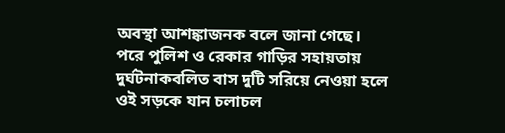অবস্থা আশঙ্কাজনক বলে জানা গেছে।
পরে পুলিশ ও রেকার গাড়ির সহায়তায় দুর্ঘটনাকবলিত বাস দুটি সরিয়ে নেওয়া হলে ওই সড়কে যান চলাচল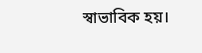স্বাভাবিক হয়।